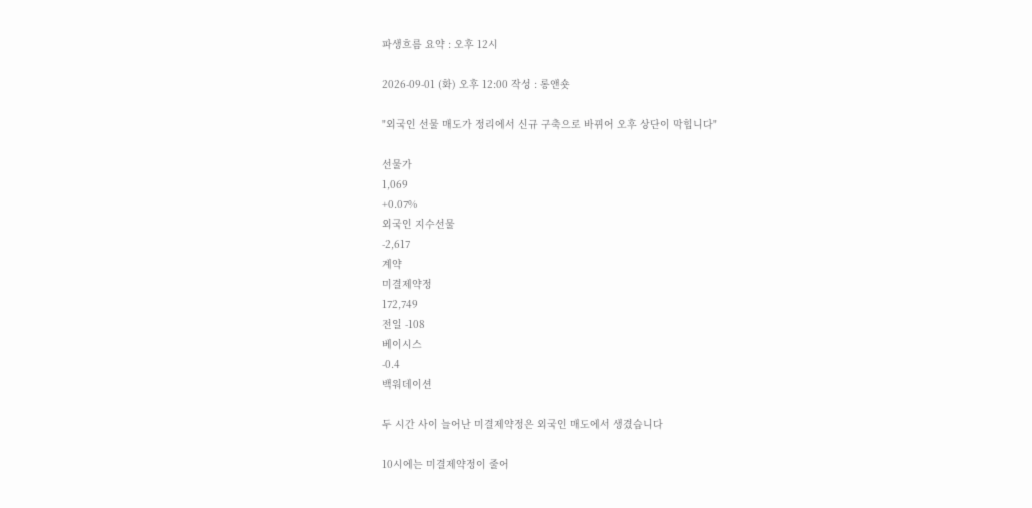파생흐름 요약 : 오후 12시

2026-09-01 (화) 오후 12:00 작성 : 롱앤숏

"외국인 선물 매도가 정리에서 신규 구축으로 바뀌어 오후 상단이 막힙니다"

선물가
1,069
+0.07%
외국인 지수선물
-2,617
계약
미결제약정
172,749
전일 -108
베이시스
-0.4
백워데이션

두 시간 사이 늘어난 미결제약정은 외국인 매도에서 생겼습니다

10시에는 미결제약정이 줄어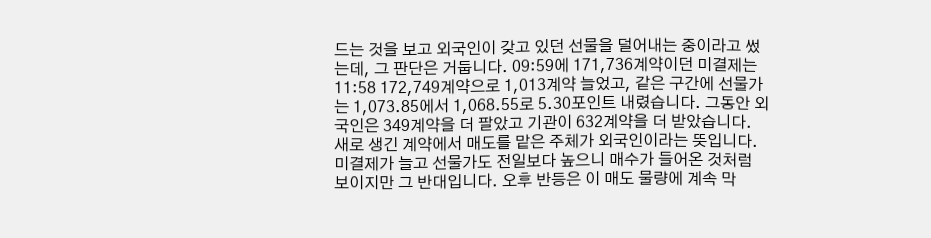드는 것을 보고 외국인이 갖고 있던 선물을 덜어내는 중이라고 썼는데, 그 판단은 거둡니다. 09:59에 171,736계약이던 미결제는 11:58 172,749계약으로 1,013계약 늘었고, 같은 구간에 선물가는 1,073.85에서 1,068.55로 5.30포인트 내렸습니다. 그동안 외국인은 349계약을 더 팔았고 기관이 632계약을 더 받았습니다. 새로 생긴 계약에서 매도를 맡은 주체가 외국인이라는 뜻입니다. 미결제가 늘고 선물가도 전일보다 높으니 매수가 들어온 것처럼 보이지만 그 반대입니다. 오후 반등은 이 매도 물량에 계속 막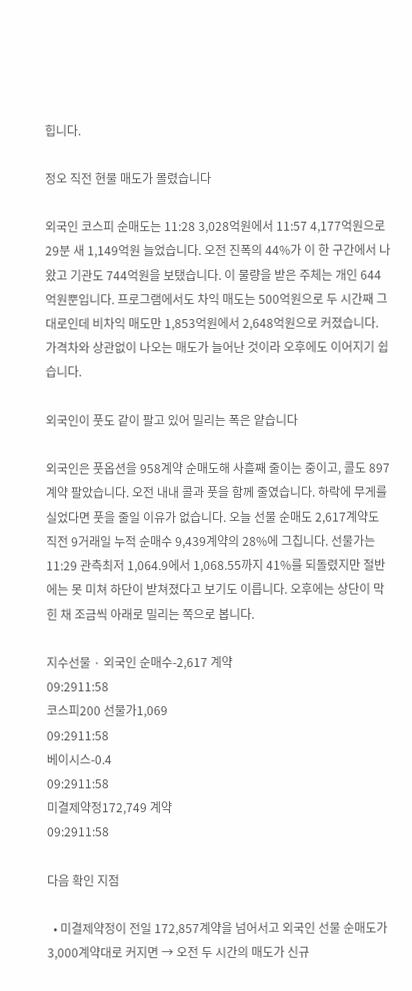힙니다.

정오 직전 현물 매도가 몰렸습니다

외국인 코스피 순매도는 11:28 3,028억원에서 11:57 4,177억원으로 29분 새 1,149억원 늘었습니다. 오전 진폭의 44%가 이 한 구간에서 나왔고 기관도 744억원을 보탰습니다. 이 물량을 받은 주체는 개인 644억원뿐입니다. 프로그램에서도 차익 매도는 500억원으로 두 시간째 그대로인데 비차익 매도만 1,853억원에서 2,648억원으로 커졌습니다. 가격차와 상관없이 나오는 매도가 늘어난 것이라 오후에도 이어지기 쉽습니다.

외국인이 풋도 같이 팔고 있어 밀리는 폭은 얕습니다

외국인은 풋옵션을 958계약 순매도해 사흘째 줄이는 중이고, 콜도 897계약 팔았습니다. 오전 내내 콜과 풋을 함께 줄였습니다. 하락에 무게를 실었다면 풋을 줄일 이유가 없습니다. 오늘 선물 순매도 2,617계약도 직전 9거래일 누적 순매수 9,439계약의 28%에 그칩니다. 선물가는 11:29 관측최저 1,064.9에서 1,068.55까지 41%를 되돌렸지만 절반에는 못 미쳐 하단이 받쳐졌다고 보기도 이릅니다. 오후에는 상단이 막힌 채 조금씩 아래로 밀리는 쪽으로 봅니다.

지수선물 · 외국인 순매수-2,617 계약
09:2911:58
코스피200 선물가1,069
09:2911:58
베이시스-0.4
09:2911:58
미결제약정172,749 계약
09:2911:58

다음 확인 지점

  • 미결제약정이 전일 172,857계약을 넘어서고 외국인 선물 순매도가 3,000계약대로 커지면 → 오전 두 시간의 매도가 신규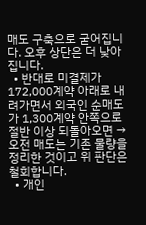매도 구축으로 굳어집니다. 오후 상단은 더 낮아집니다.
  • 반대로 미결제가 172,000계약 아래로 내려가면서 외국인 순매도가 1,300계약 안쪽으로 절반 이상 되돌아오면 → 오전 매도는 기존 물량을 정리한 것이고 위 판단은 철회합니다.
  • 개인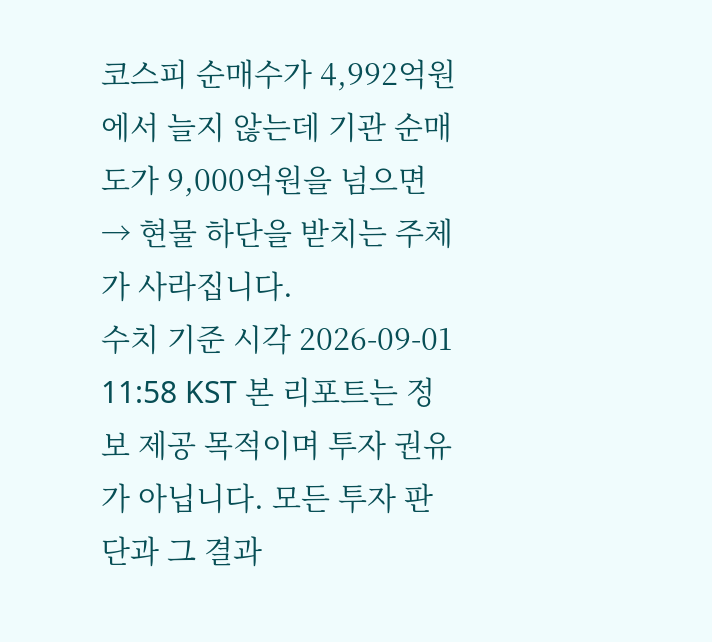코스피 순매수가 4,992억원에서 늘지 않는데 기관 순매도가 9,000억원을 넘으면 → 현물 하단을 받치는 주체가 사라집니다.
수치 기준 시각 2026-09-01 11:58 KST 본 리포트는 정보 제공 목적이며 투자 권유가 아닙니다. 모든 투자 판단과 그 결과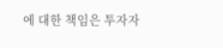에 대한 책임은 투자자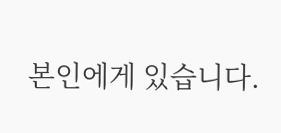본인에게 있습니다.